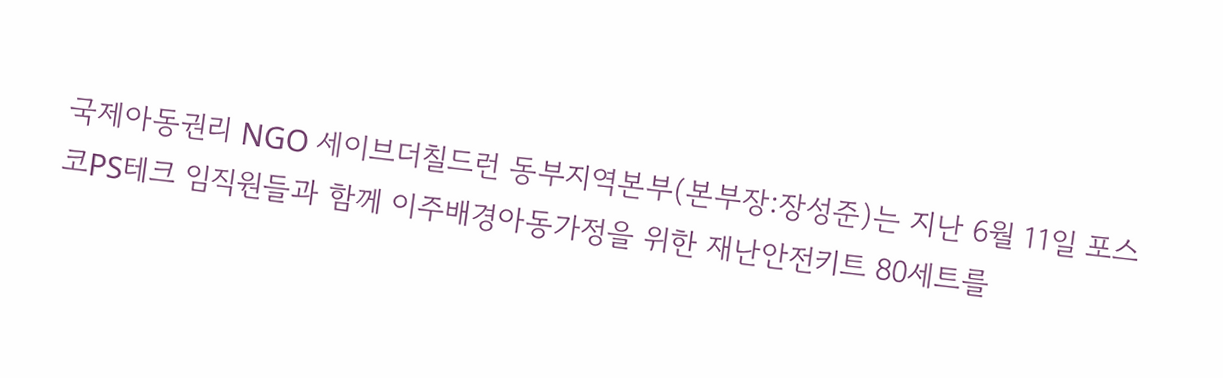국제아동권리 NGO 세이브더칠드런 동부지역본부(본부장:장성준)는 지난 6월 11일 포스코PS테크 임직원들과 함께 이주배경아동가정을 위한 재난안전키트 80세트를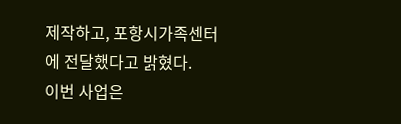제작하고, 포항시가족센터에 전달했다고 밝혔다.
이번 사업은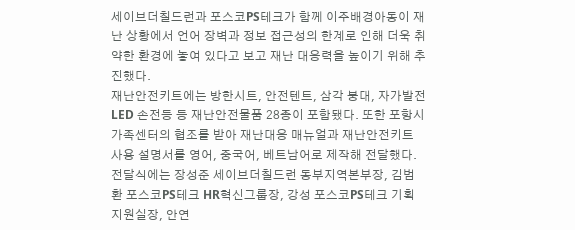세이브더칠드런과 포스코PS테크가 함께 이주배경아동이 재난 상황에서 언어 장벽과 정보 접근성의 한계로 인해 더욱 취약한 환경에 놓여 있다고 보고 재난 대응력을 높이기 위해 추진했다.
재난안전키트에는 방한시트, 안전텐트, 삼각 붕대, 자가발전 LED 손전등 등 재난안전물품 28종이 포함됐다. 또한 포항시가족센터의 협조를 받아 재난대응 매뉴얼과 재난안전키트 사용 설명서를 영어, 중국어, 베트남어로 제작해 전달했다.
전달식에는 장성준 세이브더칠드런 동부지역본부장, 김범환 포스코PS테크 HR혁신그룹장, 강성 포스코PS테크 기획지원실장, 안연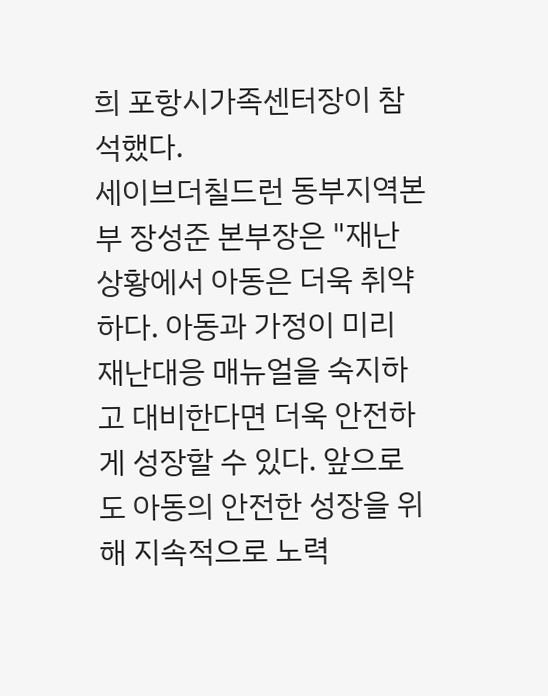희 포항시가족센터장이 참석했다.
세이브더칠드런 동부지역본부 장성준 본부장은 "재난 상황에서 아동은 더욱 취약하다. 아동과 가정이 미리 재난대응 매뉴얼을 숙지하고 대비한다면 더욱 안전하게 성장할 수 있다. 앞으로도 아동의 안전한 성장을 위해 지속적으로 노력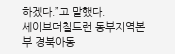하겠다.”고 말했다.
세이브더칠드런 동부지역본부 경북아동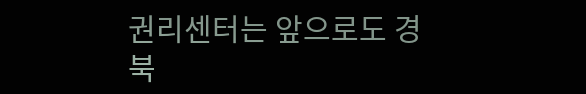권리센터는 앞으로도 경북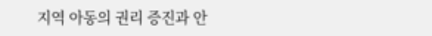지역 아동의 권리 증진과 안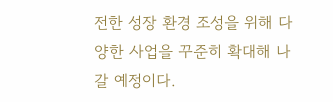전한 성장 환경 조성을 위해 다양한 사업을 꾸준히 확대해 나갈 예정이다.